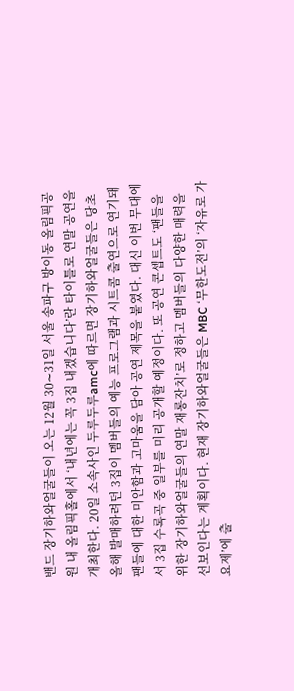밴드 장기하와얼굴들이 오는 12월 30∼31일 서울 송파구 방이동 올림픽공원 내 올림픽홀에서 ‘내년에는 꼭 3집 내겠습니다’란 타이틀로 연말 공연을 개최한다. 20일 소속사인 두루두루amc에 따르면 장기하와얼굴들은 당초 올해 발매하려던 3집이 멤버들의 예능 프로그램과 시트콤 출연으로 연기돼 팬들에 대한 미안함과 고마움을 담아 공연 제목을 붙였다. 대신 이번 무대에서 3집 수록곡 중 일부를 미리 공개할 예정이다. 또 공연 콘셉트도 ‘팬들을 위한 장기하와얼굴들의 연말 재롱잔치’로 정하고 멤버들의 다양한 매력을 선보인다는 계획이다. 현재 장기하와얼굴들은 MBC ‘무한도전’의 ‘자유로 가요제’에 출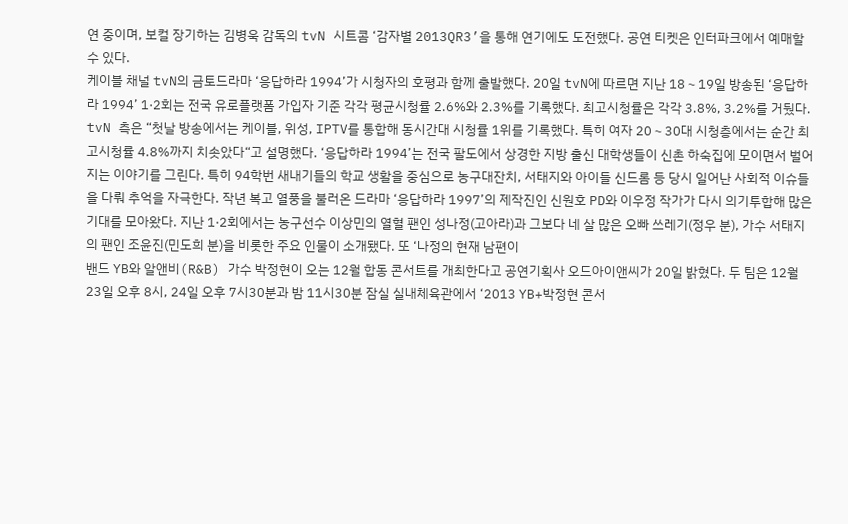연 중이며, 보컬 장기하는 김병욱 감독의 tvN 시트콤 ‘감자별 2013QR3’을 통해 연기에도 도전했다. 공연 티켓은 인터파크에서 예매할 수 있다.
케이블 채널 tvN의 금토드라마 ‘응답하라 1994’가 시청자의 호평과 함께 출발했다. 20일 tvN에 따르면 지난 18∼19일 방송된 ‘응답하라 1994’ 1·2회는 전국 유로플랫폼 가입자 기준 각각 평균시청률 2.6%와 2.3%를 기록했다. 최고시청률은 각각 3.8%, 3.2%를 거뒀다. tvN 측은 “첫날 방송에서는 케이블, 위성, IPTV를 통합해 동시간대 시청률 1위를 기록했다. 특히 여자 20∼30대 시청층에서는 순간 최고시청률 4.8%까지 치솟았다“고 설명했다. ‘응답하라 1994’는 전국 팔도에서 상경한 지방 출신 대학생들이 신촌 하숙집에 모이면서 벌어지는 이야기를 그린다. 특히 94학번 새내기들의 학교 생활을 중심으로 농구대잔치, 서태지와 아이들 신드롬 등 당시 일어난 사회적 이슈들을 다뤄 추억을 자극한다. 작년 복고 열풍을 불러온 드라마 ‘응답하라 1997’의 제작진인 신원호 PD와 이우정 작가가 다시 의기투합해 많은 기대를 모아왔다. 지난 1·2회에서는 농구선수 이상민의 열혈 팬인 성나정(고아라)과 그보다 네 살 많은 오빠 쓰레기(정우 분), 가수 서태지의 팬인 조윤진(민도희 분)을 비롯한 주요 인물이 소개됐다. 또 ‘나정의 현재 남편이
밴드 YB와 알앤비(R&B) 가수 박정현이 오는 12월 합동 콘서트를 개최한다고 공연기획사 오드아이앤씨가 20일 밝혔다. 두 팀은 12월 23일 오후 8시, 24일 오후 7시30분과 밤 11시30분 잠실 실내체육관에서 ‘2013 YB+박정현 콘서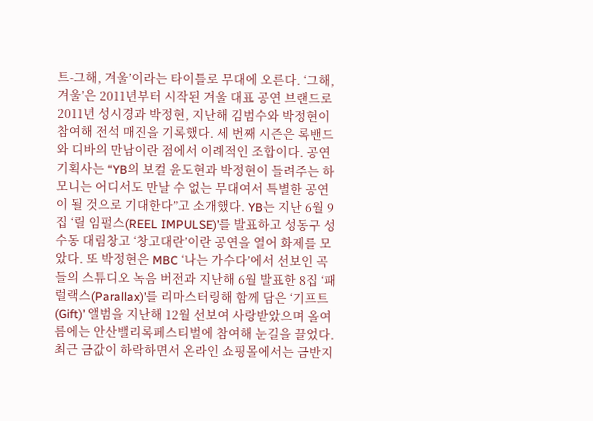트-그해, 겨울’이라는 타이틀로 무대에 오른다. ‘그해, 겨울’은 2011년부터 시작된 겨울 대표 공연 브랜드로 2011년 성시경과 박정현, 지난해 김범수와 박정현이 참여해 전석 매진을 기록했다. 세 번째 시즌은 록밴드와 디바의 만남이란 점에서 이례적인 조합이다. 공연기획사는 “YB의 보컬 윤도현과 박정현이 들려주는 하모니는 어디서도 만날 수 없는 무대여서 특별한 공연이 될 것으로 기대한다”고 소개했다. YB는 지난 6월 9집 ‘릴 임펄스(REEL IMPULSE)’를 발표하고 성동구 성수동 대림창고 ‘창고대란’이란 공연을 열어 화제를 모았다. 또 박정현은 MBC ‘나는 가수다’에서 선보인 곡들의 스튜디오 녹음 버전과 지난해 6월 발표한 8집 ‘패럴랙스(Parallax)’를 리마스터링해 함께 담은 ‘기프트(Gift)’ 앨범을 지난해 12월 선보여 사랑받았으며 올여름에는 안산밸리록페스티벌에 참여해 눈길을 끌었다.
최근 금값이 하락하면서 온라인 쇼핑몰에서는 금반지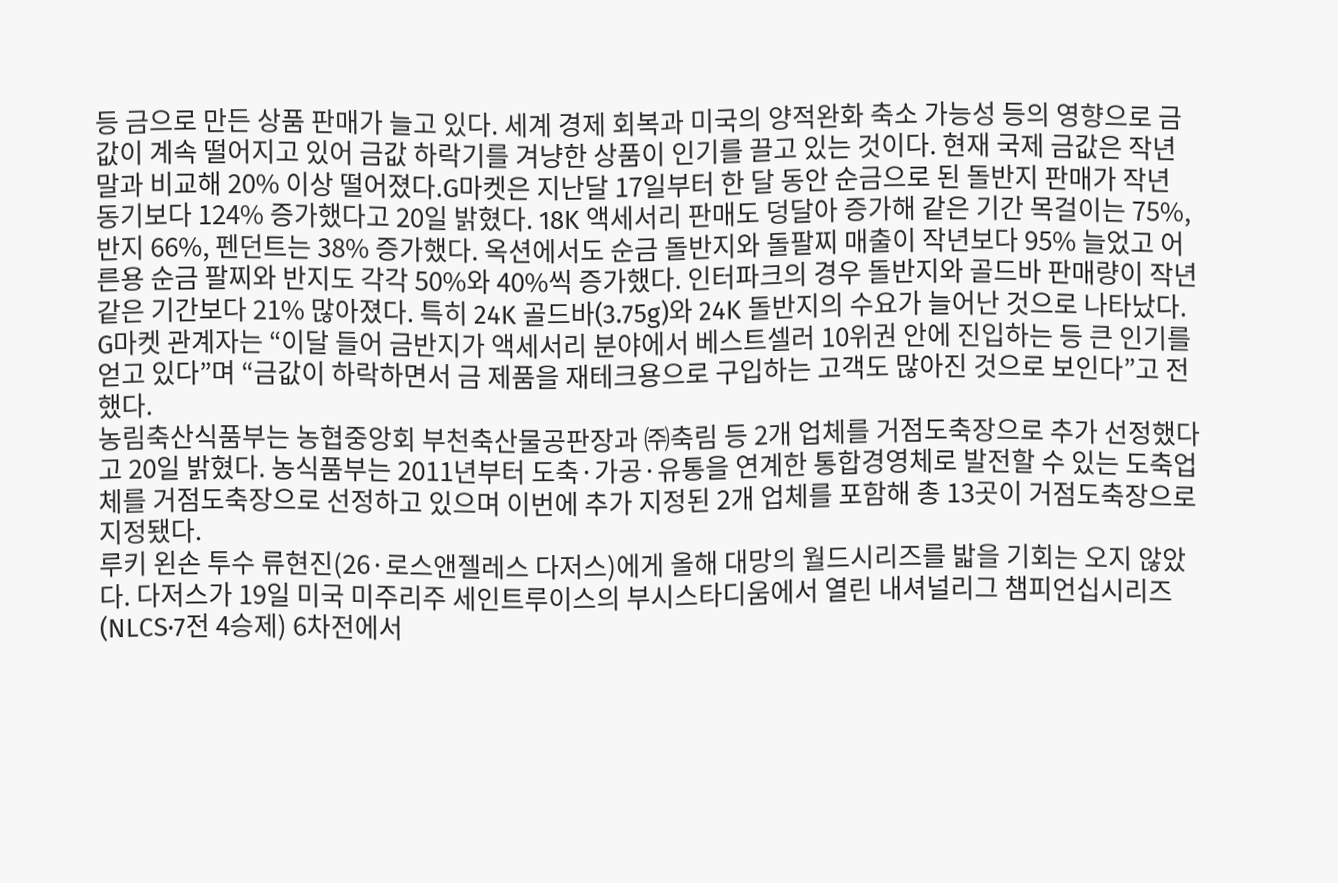등 금으로 만든 상품 판매가 늘고 있다. 세계 경제 회복과 미국의 양적완화 축소 가능성 등의 영향으로 금값이 계속 떨어지고 있어 금값 하락기를 겨냥한 상품이 인기를 끌고 있는 것이다. 현재 국제 금값은 작년 말과 비교해 20% 이상 떨어졌다.G마켓은 지난달 17일부터 한 달 동안 순금으로 된 돌반지 판매가 작년 동기보다 124% 증가했다고 20일 밝혔다. 18K 액세서리 판매도 덩달아 증가해 같은 기간 목걸이는 75%, 반지 66%, 펜던트는 38% 증가했다. 옥션에서도 순금 돌반지와 돌팔찌 매출이 작년보다 95% 늘었고 어른용 순금 팔찌와 반지도 각각 50%와 40%씩 증가했다. 인터파크의 경우 돌반지와 골드바 판매량이 작년 같은 기간보다 21% 많아졌다. 특히 24K 골드바(3.75g)와 24K 돌반지의 수요가 늘어난 것으로 나타났다. G마켓 관계자는 “이달 들어 금반지가 액세서리 분야에서 베스트셀러 10위권 안에 진입하는 등 큰 인기를 얻고 있다”며 “금값이 하락하면서 금 제품을 재테크용으로 구입하는 고객도 많아진 것으로 보인다”고 전했다.
농림축산식품부는 농협중앙회 부천축산물공판장과 ㈜축림 등 2개 업체를 거점도축장으로 추가 선정했다고 20일 밝혔다. 농식품부는 2011년부터 도축·가공·유통을 연계한 통합경영체로 발전할 수 있는 도축업체를 거점도축장으로 선정하고 있으며 이번에 추가 지정된 2개 업체를 포함해 총 13곳이 거점도축장으로 지정됐다.
루키 왼손 투수 류현진(26·로스앤젤레스 다저스)에게 올해 대망의 월드시리즈를 밟을 기회는 오지 않았다. 다저스가 19일 미국 미주리주 세인트루이스의 부시스타디움에서 열린 내셔널리그 챔피언십시리즈(NLCS·7전 4승제) 6차전에서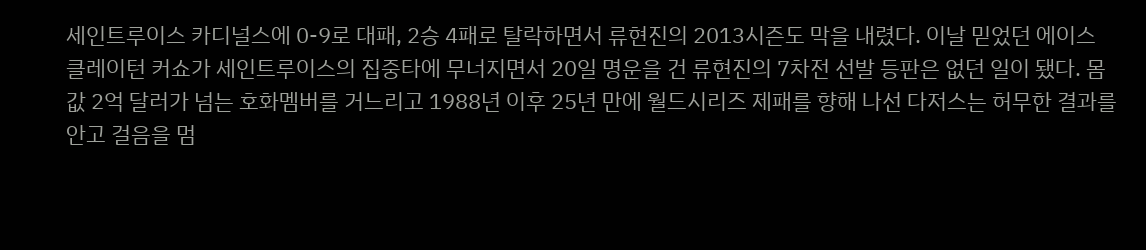세인트루이스 카디널스에 0-9로 대패, 2승 4패로 탈락하면서 류현진의 2013시즌도 막을 내렸다. 이날 믿었던 에이스 클레이턴 커쇼가 세인트루이스의 집중타에 무너지면서 20일 명운을 건 류현진의 7차전 선발 등판은 없던 일이 됐다. 몸값 2억 달러가 넘는 호화멤버를 거느리고 1988년 이후 25년 만에 월드시리즈 제패를 향해 나선 다저스는 허무한 결과를 안고 걸음을 멈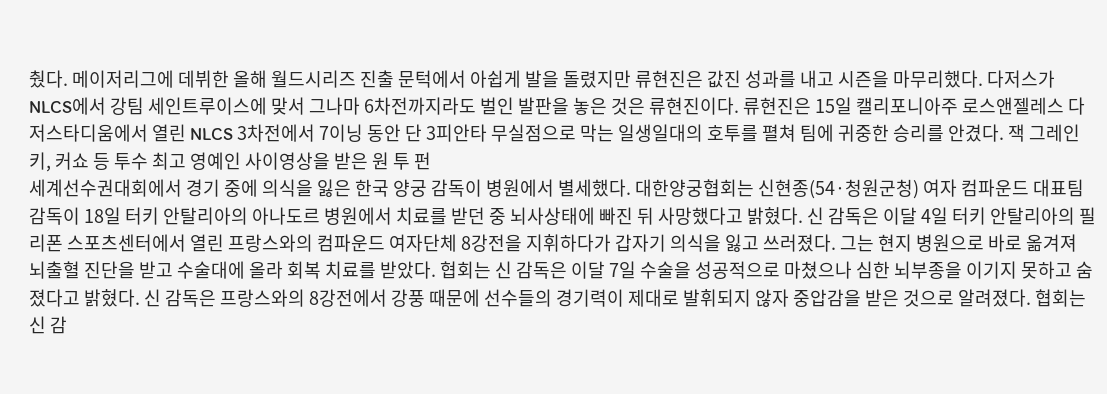췄다. 메이저리그에 데뷔한 올해 월드시리즈 진출 문턱에서 아쉽게 발을 돌렸지만 류현진은 값진 성과를 내고 시즌을 마무리했다. 다저스가 NLCS에서 강팀 세인트루이스에 맞서 그나마 6차전까지라도 벌인 발판을 놓은 것은 류현진이다. 류현진은 15일 캘리포니아주 로스앤젤레스 다저스타디움에서 열린 NLCS 3차전에서 7이닝 동안 단 3피안타 무실점으로 막는 일생일대의 호투를 펼쳐 팀에 귀중한 승리를 안겼다. 잭 그레인키, 커쇼 등 투수 최고 영예인 사이영상을 받은 원 투 펀
세계선수권대회에서 경기 중에 의식을 잃은 한국 양궁 감독이 병원에서 별세했다. 대한양궁협회는 신현종(54·청원군청) 여자 컴파운드 대표팀 감독이 18일 터키 안탈리아의 아나도르 병원에서 치료를 받던 중 뇌사상태에 빠진 뒤 사망했다고 밝혔다. 신 감독은 이달 4일 터키 안탈리아의 필리폰 스포츠센터에서 열린 프랑스와의 컴파운드 여자단체 8강전을 지휘하다가 갑자기 의식을 잃고 쓰러졌다. 그는 현지 병원으로 바로 옮겨져 뇌출혈 진단을 받고 수술대에 올라 회복 치료를 받았다. 협회는 신 감독은 이달 7일 수술을 성공적으로 마쳤으나 심한 뇌부종을 이기지 못하고 숨졌다고 밝혔다. 신 감독은 프랑스와의 8강전에서 강풍 때문에 선수들의 경기력이 제대로 발휘되지 않자 중압감을 받은 것으로 알려졌다. 협회는 신 감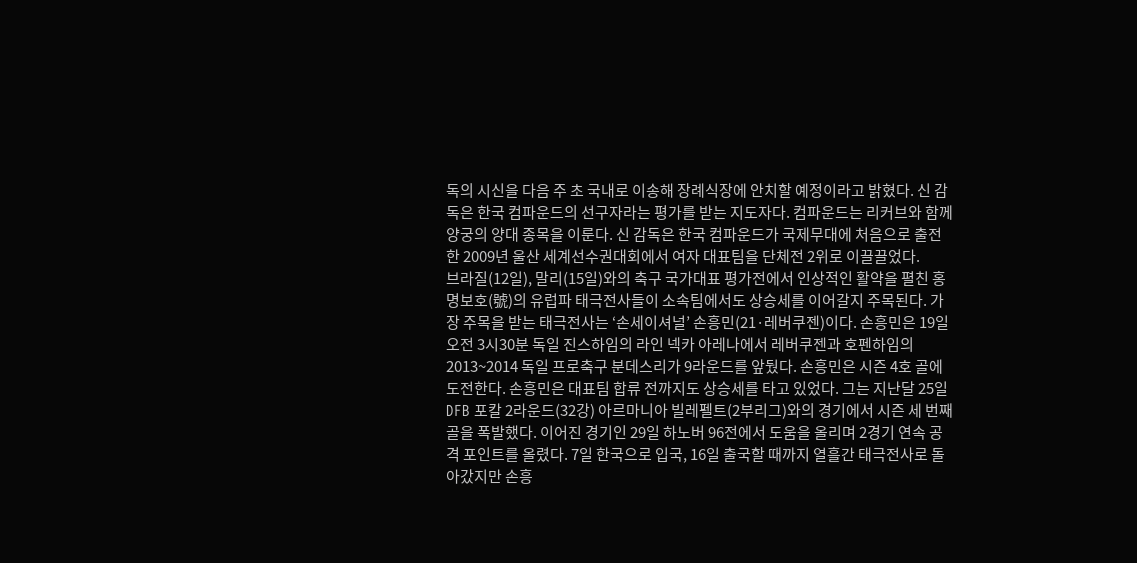독의 시신을 다음 주 초 국내로 이송해 장례식장에 안치할 예정이라고 밝혔다. 신 감독은 한국 컴파운드의 선구자라는 평가를 받는 지도자다. 컴파운드는 리커브와 함께 양궁의 양대 종목을 이룬다. 신 감독은 한국 컴파운드가 국제무대에 처음으로 출전한 2009년 울산 세계선수권대회에서 여자 대표팀을 단체전 2위로 이끌끌었다.
브라질(12일), 말리(15일)와의 축구 국가대표 평가전에서 인상적인 활약을 펼친 홍명보호(號)의 유럽파 태극전사들이 소속팀에서도 상승세를 이어갈지 주목된다. 가장 주목을 받는 태극전사는 ‘손세이셔널’ 손흥민(21·레버쿠젠)이다. 손흥민은 19일 오전 3시30분 독일 진스하임의 라인 넥카 아레나에서 레버쿠젠과 호펜하임의 2013~2014 독일 프로축구 분데스리가 9라운드를 앞뒀다. 손흥민은 시즌 4호 골에 도전한다. 손흥민은 대표팀 합류 전까지도 상승세를 타고 있었다. 그는 지난달 25일 DFB 포칼 2라운드(32강) 아르마니아 빌레펠트(2부리그)와의 경기에서 시즌 세 번째 골을 폭발했다. 이어진 경기인 29일 하노버 96전에서 도움을 올리며 2경기 연속 공격 포인트를 올렸다. 7일 한국으로 입국, 16일 출국할 때까지 열흘간 태극전사로 돌아갔지만 손흥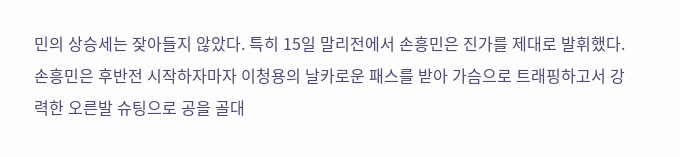민의 상승세는 잦아들지 않았다. 특히 15일 말리전에서 손흥민은 진가를 제대로 발휘했다. 손흥민은 후반전 시작하자마자 이청용의 날카로운 패스를 받아 가슴으로 트래핑하고서 강력한 오른발 슈팅으로 공을 골대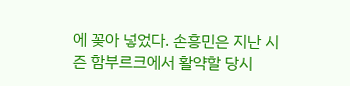에 꽂아 넣었다. 손흥민은 지난 시즌 함부르크에서 활약할 당시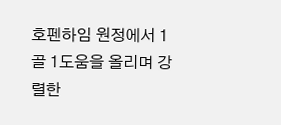호펜하임 원정에서 1골 1도움을 올리며 강렬한